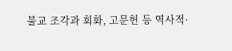불교 조각과 회화, 고문헌 등 역사적·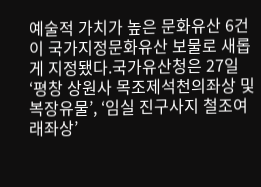예술적 가치가 높은 문화유산 6건이 국가지정문화유산 보물로 새롭게 지정됐다.국가유산청은 27일 ‘평창 상원사 목조제석천의좌상 및 복장유물’, ‘임실 진구사지 철조여래좌상’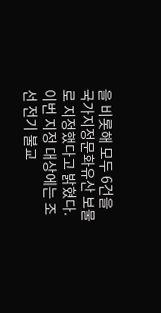을 비롯해 모두 6건을 국가지정문화유산 보물로 지정했다고 밝혔다.이번 지정 대상에는 조선 전기 불교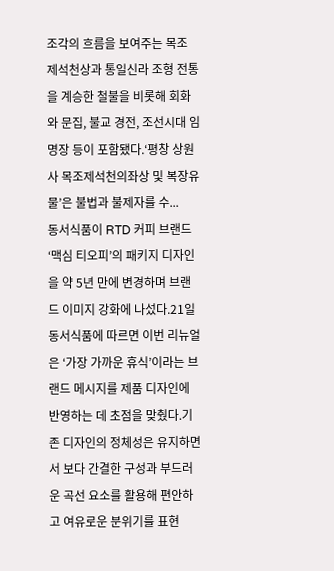조각의 흐름을 보여주는 목조 제석천상과 통일신라 조형 전통을 계승한 철불을 비롯해 회화와 문집, 불교 경전, 조선시대 임명장 등이 포함됐다.‘평창 상원사 목조제석천의좌상 및 복장유물’은 불법과 불제자를 수...
동서식품이 RTD 커피 브랜드 ‘맥심 티오피’의 패키지 디자인을 약 5년 만에 변경하며 브랜드 이미지 강화에 나섰다.21일 동서식품에 따르면 이번 리뉴얼은 ‘가장 가까운 휴식’이라는 브랜드 메시지를 제품 디자인에 반영하는 데 초점을 맞췄다.기존 디자인의 정체성은 유지하면서 보다 간결한 구성과 부드러운 곡선 요소를 활용해 편안하고 여유로운 분위기를 표현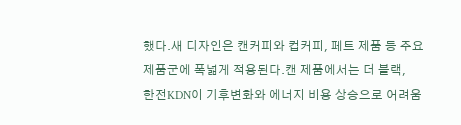했다.새 디자인은 캔커피와 컵커피, 페트 제품 등 주요 제품군에 폭넓게 적용된다.캔 제품에서는 더 블랙,
한전KDN이 기후변화와 에너지 비용 상승으로 어려움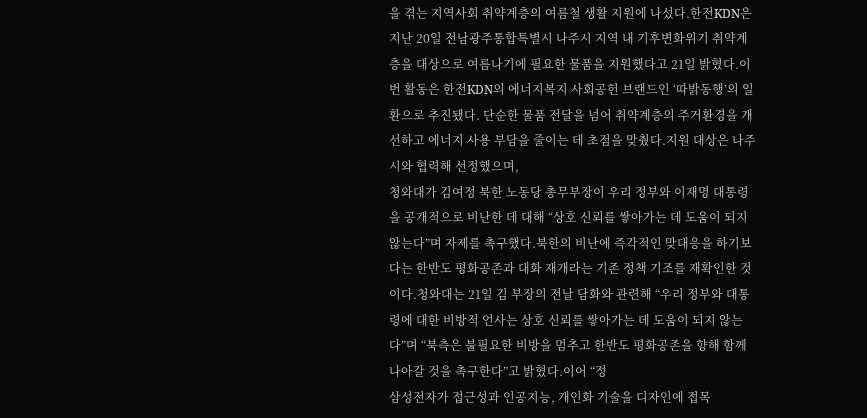을 겪는 지역사회 취약계층의 여름철 생활 지원에 나섰다.한전KDN은 지난 20일 전남광주통합특별시 나주시 지역 내 기후변화위기 취약계층을 대상으로 여름나기에 필요한 물품을 지원했다고 21일 밝혔다.이번 활동은 한전KDN의 에너지복지 사회공헌 브랜드인 ‘따밝동행’의 일환으로 추진됐다. 단순한 물품 전달을 넘어 취약계층의 주거환경을 개선하고 에너지 사용 부담을 줄이는 데 초점을 맞췄다.지원 대상은 나주시와 협력해 선정했으며,
청와대가 김여정 북한 노동당 총무부장이 우리 정부와 이재명 대통령을 공개적으로 비난한 데 대해 “상호 신뢰를 쌓아가는 데 도움이 되지 않는다”며 자제를 촉구했다.북한의 비난에 즉각적인 맞대응을 하기보다는 한반도 평화공존과 대화 재개라는 기존 정책 기조를 재확인한 것이다.청와대는 21일 김 부장의 전날 담화와 관련해 “우리 정부와 대통령에 대한 비방적 언사는 상호 신뢰를 쌓아가는 데 도움이 되지 않는다”며 “북측은 불필요한 비방을 멈추고 한반도 평화공존을 향해 함께 나아갈 것을 촉구한다”고 밝혔다.이어 “정
삼성전자가 접근성과 인공지능, 개인화 기술을 디자인에 접목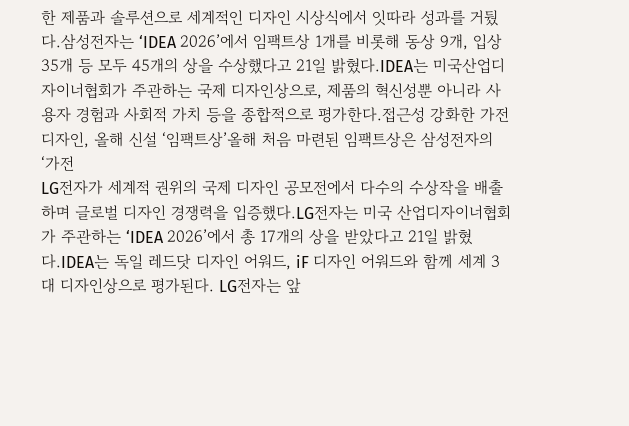한 제품과 솔루션으로 세계적인 디자인 시상식에서 잇따라 성과를 거뒀다.삼성전자는 ‘IDEA 2026’에서 임팩트상 1개를 비롯해 동상 9개, 입상 35개 등 모두 45개의 상을 수상했다고 21일 밝혔다.IDEA는 미국산업디자이너협회가 주관하는 국제 디자인상으로, 제품의 혁신성뿐 아니라 사용자 경험과 사회적 가치 등을 종합적으로 평가한다.접근성 강화한 가전 디자인, 올해 신설 ‘임팩트상’올해 처음 마련된 임팩트상은 삼성전자의 ‘가전
LG전자가 세계적 권위의 국제 디자인 공모전에서 다수의 수상작을 배출하며 글로벌 디자인 경쟁력을 입증했다.LG전자는 미국 산업디자이너협회가 주관하는 ‘IDEA 2026’에서 총 17개의 상을 받았다고 21일 밝혔다.IDEA는 독일 레드닷 디자인 어워드, iF 디자인 어워드와 함께 세계 3대 디자인상으로 평가된다. LG전자는 앞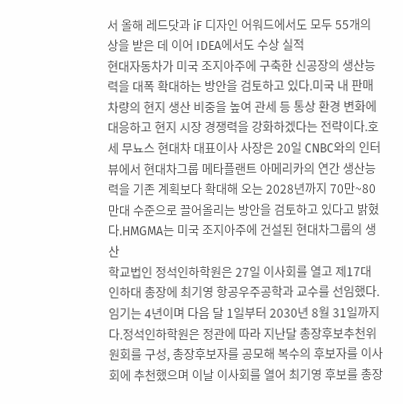서 올해 레드닷과 iF 디자인 어워드에서도 모두 55개의 상을 받은 데 이어 IDEA에서도 수상 실적
현대자동차가 미국 조지아주에 구축한 신공장의 생산능력을 대폭 확대하는 방안을 검토하고 있다.미국 내 판매 차량의 현지 생산 비중을 높여 관세 등 통상 환경 변화에 대응하고 현지 시장 경쟁력을 강화하겠다는 전략이다.호세 무뇨스 현대차 대표이사 사장은 20일 CNBC와의 인터뷰에서 현대차그룹 메타플랜트 아메리카의 연간 생산능력을 기존 계획보다 확대해 오는 2028년까지 70만~80만대 수준으로 끌어올리는 방안을 검토하고 있다고 밝혔다.HMGMA는 미국 조지아주에 건설된 현대차그룹의 생산
학교법인 정석인하학원은 27일 이사회를 열고 제17대 인하대 총장에 최기영 항공우주공학과 교수를 선임했다. 임기는 4년이며 다음 달 1일부터 2030년 8월 31일까지다.정석인하학원은 정관에 따라 지난달 총장후보추천위원회를 구성, 총장후보자를 공모해 복수의 후보자를 이사회에 추천했으며 이날 이사회를 열어 최기영 후보를 총장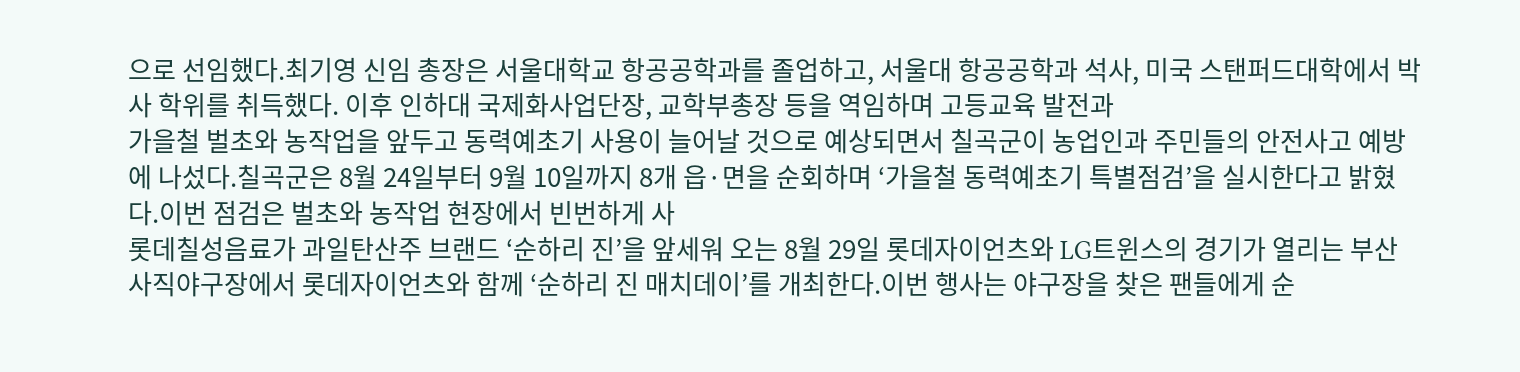으로 선임했다.최기영 신임 총장은 서울대학교 항공공학과를 졸업하고, 서울대 항공공학과 석사, 미국 스탠퍼드대학에서 박사 학위를 취득했다. 이후 인하대 국제화사업단장, 교학부총장 등을 역임하며 고등교육 발전과
가을철 벌초와 농작업을 앞두고 동력예초기 사용이 늘어날 것으로 예상되면서 칠곡군이 농업인과 주민들의 안전사고 예방에 나섰다.칠곡군은 8월 24일부터 9월 10일까지 8개 읍·면을 순회하며 ‘가을철 동력예초기 특별점검’을 실시한다고 밝혔다.이번 점검은 벌초와 농작업 현장에서 빈번하게 사
롯데칠성음료가 과일탄산주 브랜드 ‘순하리 진’을 앞세워 오는 8월 29일 롯데자이언츠와 LG트윈스의 경기가 열리는 부산 사직야구장에서 롯데자이언츠와 함께 ‘순하리 진 매치데이’를 개최한다.이번 행사는 야구장을 찾은 팬들에게 순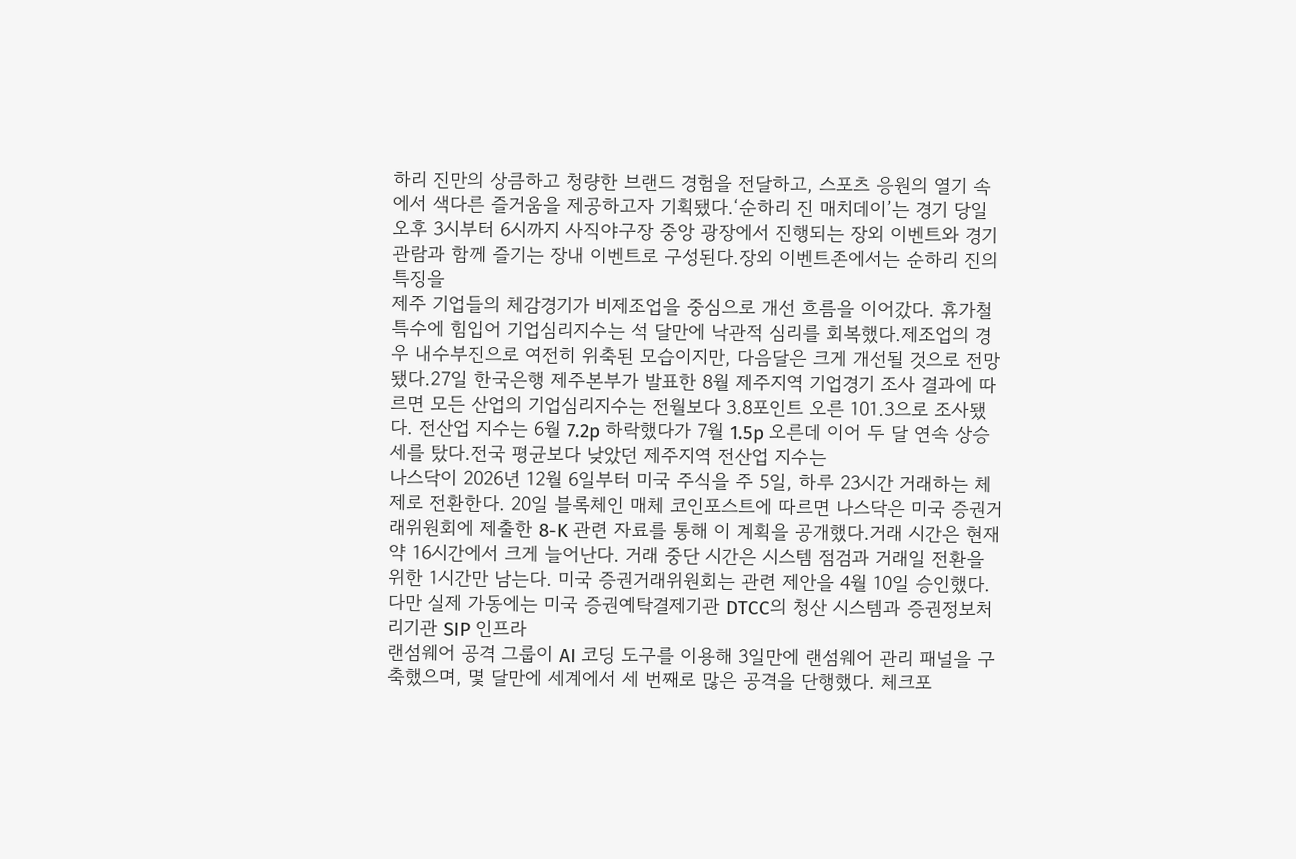하리 진만의 상큼하고 청량한 브랜드 경험을 전달하고, 스포츠 응원의 열기 속에서 색다른 즐거움을 제공하고자 기획됐다.‘순하리 진 매치데이’는 경기 당일 오후 3시부터 6시까지 사직야구장 중앙 광장에서 진행되는 장외 이벤트와 경기 관람과 함께 즐기는 장내 이벤트로 구성된다.장외 이벤트존에서는 순하리 진의 특징을
제주 기업들의 체감경기가 비제조업을 중심으로 개선 흐름을 이어갔다. 휴가철 특수에 힘입어 기업심리지수는 석 달만에 낙관적 심리를 회복했다.제조업의 경우 내수부진으로 여전히 위축된 모습이지만, 다음달은 크게 개선될 것으로 전망됐다.27일 한국은행 제주본부가 발표한 8월 제주지역 기업경기 조사 결과에 따르면 모든 산업의 기업심리지수는 전월보다 3.8포인트 오른 101.3으로 조사됐다. 전산업 지수는 6월 7.2p 하락했다가 7월 1.5p 오른데 이어 두 달 연속 상승세를 탔다.전국 평균보다 낮았던 제주지역 전산업 지수는
나스닥이 2026년 12월 6일부터 미국 주식을 주 5일, 하루 23시간 거래하는 체제로 전환한다. 20일 블록체인 매체 코인포스트에 따르면 나스닥은 미국 증권거래위원회에 제출한 8-K 관련 자료를 통해 이 계획을 공개했다.거래 시간은 현재 약 16시간에서 크게 늘어난다. 거래 중단 시간은 시스템 점검과 거래일 전환을 위한 1시간만 남는다. 미국 증권거래위원회는 관련 제안을 4월 10일 승인했다. 다만 실제 가동에는 미국 증권예탁결제기관 DTCC의 청산 시스템과 증권정보처리기관 SIP 인프라
랜섬웨어 공격 그룹이 AI 코딩 도구를 이용해 3일만에 랜섬웨어 관리 패널을 구축했으며, 몇 달만에 세계에서 세 번째로 많은 공격을 단행했다. 체크포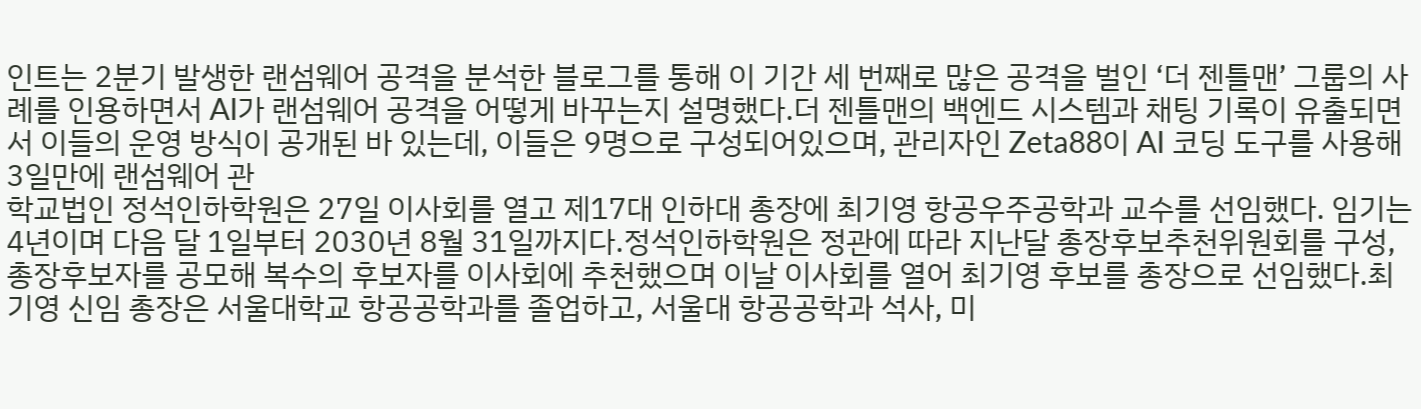인트는 2분기 발생한 랜섬웨어 공격을 분석한 블로그를 통해 이 기간 세 번째로 많은 공격을 벌인 ‘더 젠틀맨’ 그룹의 사례를 인용하면서 AI가 랜섬웨어 공격을 어떻게 바꾸는지 설명했다.더 젠틀맨의 백엔드 시스템과 채팅 기록이 유출되면서 이들의 운영 방식이 공개된 바 있는데, 이들은 9명으로 구성되어있으며, 관리자인 Zeta88이 AI 코딩 도구를 사용해 3일만에 랜섬웨어 관
학교법인 정석인하학원은 27일 이사회를 열고 제17대 인하대 총장에 최기영 항공우주공학과 교수를 선임했다. 임기는 4년이며 다음 달 1일부터 2030년 8월 31일까지다.정석인하학원은 정관에 따라 지난달 총장후보추천위원회를 구성, 총장후보자를 공모해 복수의 후보자를 이사회에 추천했으며 이날 이사회를 열어 최기영 후보를 총장으로 선임했다.최기영 신임 총장은 서울대학교 항공공학과를 졸업하고, 서울대 항공공학과 석사, 미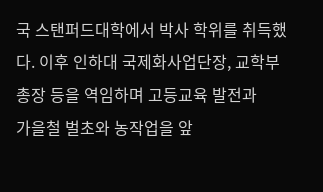국 스탠퍼드대학에서 박사 학위를 취득했다. 이후 인하대 국제화사업단장, 교학부총장 등을 역임하며 고등교육 발전과
가을철 벌초와 농작업을 앞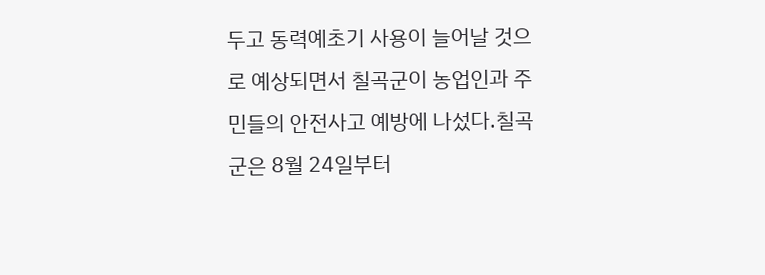두고 동력예초기 사용이 늘어날 것으로 예상되면서 칠곡군이 농업인과 주민들의 안전사고 예방에 나섰다.칠곡군은 8월 24일부터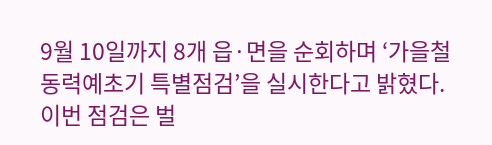9월 10일까지 8개 읍·면을 순회하며 ‘가을철 동력예초기 특별점검’을 실시한다고 밝혔다.이번 점검은 벌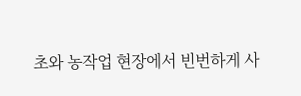초와 농작업 현장에서 빈번하게 사